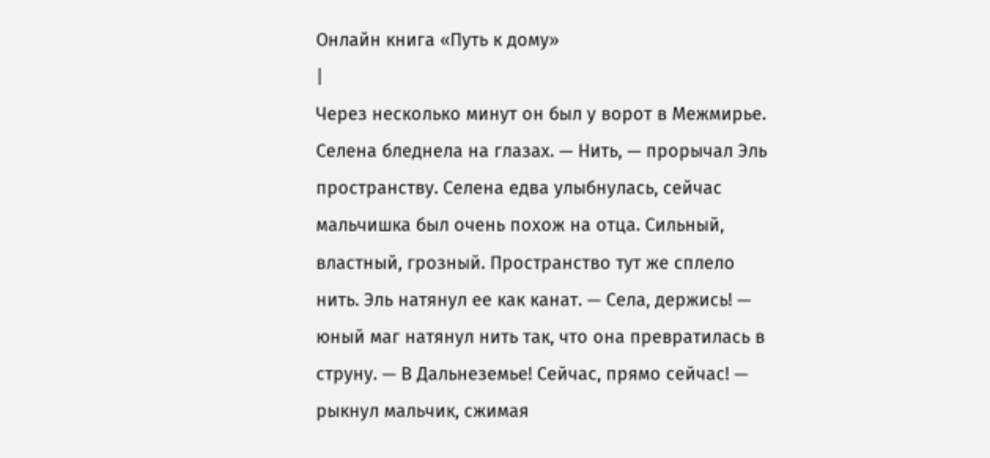Онлайн книга «Путь к дому»
|
Через несколько минут он был у ворот в Межмирье. Селена бледнела на глазах. — Нить, — прорычал Эль пространству. Селена едва улыбнулась, сейчас мальчишка был очень похож на отца. Сильный, властный, грозный. Пространство тут же сплело нить. Эль натянул ее как канат. — Села, держись! — юный маг натянул нить так, что она превратилась в струну. — В Дальнеземье! Сейчас, прямо сейчас! — рыкнул мальчик, сжимая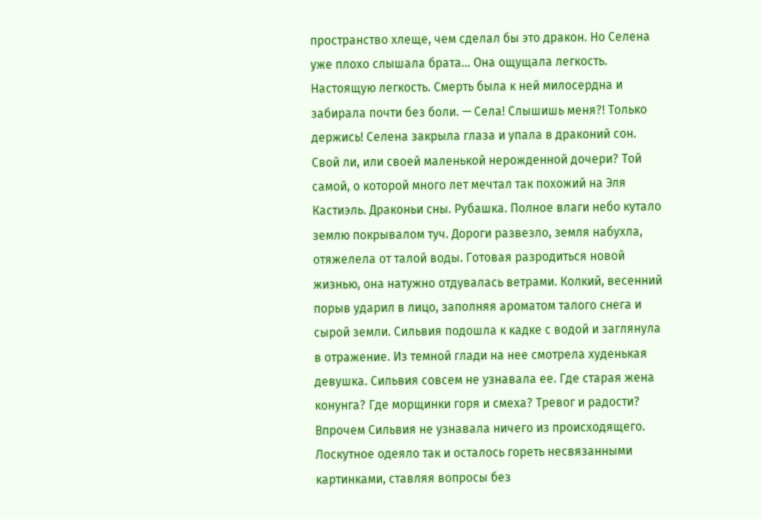пространство хлеще, чем сделал бы это дракон. Но Селена уже плохо слышала брата… Она ощущала легкость. Настоящую легкость. Смерть была к ней милосердна и забирала почти без боли. — Села! Слышишь меня?! Только держись! Селена закрыла глаза и упала в драконий сон. Свой ли, или своей маленькой нерожденной дочери? Той самой, о которой много лет мечтал так похожий на Эля Кастиэль. Драконьи сны. Рубашка. Полное влаги небо кутало землю покрывалом туч. Дороги развезло, земля набухла, отяжелела от талой воды. Готовая разродиться новой жизнью, она натужно отдувалась ветрами. Колкий, весенний порыв ударил в лицо, заполняя ароматом талого снега и сырой земли. Сильвия подошла к кадке с водой и заглянула в отражение. Из темной глади на нее смотрела худенькая девушка. Сильвия совсем не узнавала ее. Где старая жена конунга? Где морщинки горя и смеха? Тревог и радости? Впрочем Сильвия не узнавала ничего из происходящего. Лоскутное одеяло так и осталось гореть несвязанными картинками, ставляя вопросы без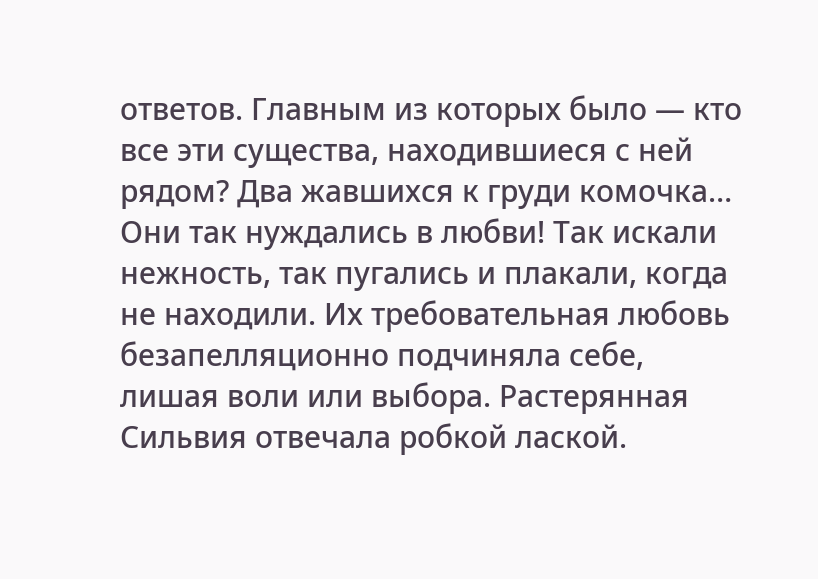ответов. Главным из которых было — кто все эти существа, находившиеся с ней рядом? Два жавшихся к груди комочка… Они так нуждались в любви! Так искали нежность, так пугались и плакали, когда не находили. Их требовательная любовь безапелляционно подчиняла себе, лишая воли или выбора. Растерянная Сильвия отвечала робкой лаской.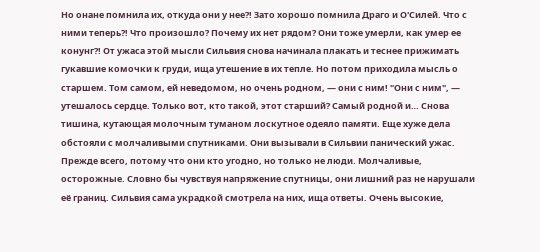Но онане помнила их, откуда они у нее?! Зато хорошо помнила Драго и О'Силей. Что с ними теперь?! Что произошло? Почему их нет рядом? Они тоже умерли, как умер ее конунг?! От ужаса этой мысли Сильвия снова начинала плакать и теснее прижимать гукавшие комочки к груди, ища утешение в их тепле. Но потом приходила мысль о старшем. Том самом, ей неведомом, но очень родном, — они с ним! "Они с ним", — утешалось сердце. Только вот, кто такой, этот старший? Самый родной и… Снова тишина, кутающая молочным туманом лоскутное одеяло памяти. Еще хуже дела обстояли с молчаливыми спутниками. Они вызывали в Сильвии панический ужас. Прежде всего, потому что они кто угодно, но только не люди. Молчаливые, осторожные. Словно бы чувствуя напряжение спутницы, они лишний раз не нарушали её границ. Сильвия сама украдкой смотрела на них, ища ответы. Очень высокие,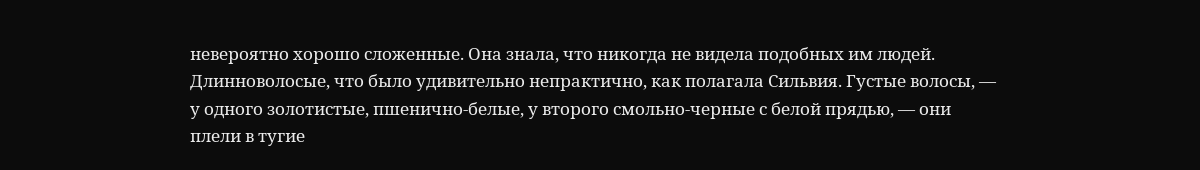невероятно хорошо сложенные. Она знала, что никогда не видела подобных им людей. Длинноволосые, что было удивительно непрактично, как полагала Сильвия. Густые волосы, — у одного золотистые, пшенично-белые, у второго смольно-черные с белой прядью, — они плели в тугие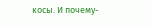косы. И почему-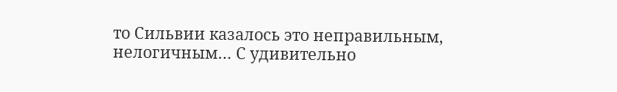то Сильвии казалось это неправильным, нелогичным… С удивительно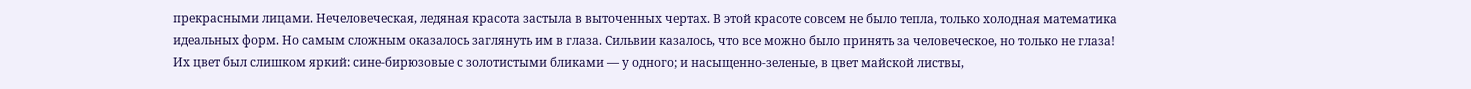прекрасными лицами. Нечеловеческая, ледяная красота застыла в выточенных чертах. В этой красоте совсем не было тепла, только холодная математика идеальных форм. Но самым сложным оказалось заглянуть им в глаза. Сильвии казалось, что все можно было принять за человеческое, но только не глаза! Их цвет был слишком яркий: сине-бирюзовые с золотистыми бликами — у одного; и насыщенно-зеленые, в цвет майской листвы,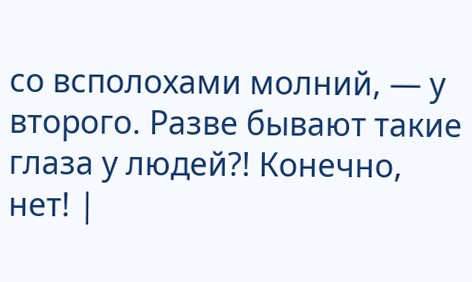со всполохами молний, — у второго. Разве бывают такие глаза у людей?! Конечно, нет! |